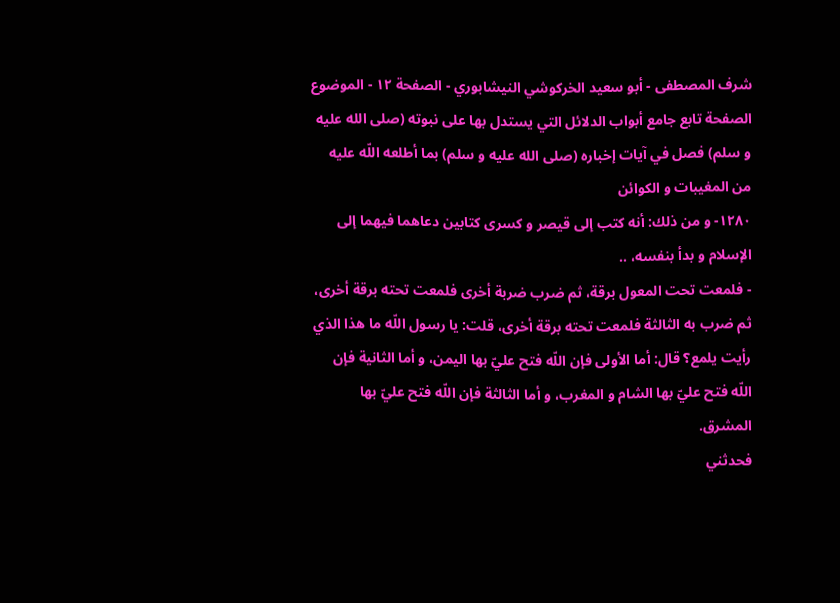شرف المصطفى - أبو سعيد الخركوشي النيشابوري - الصفحة ١٢ - الموضوع الصفحة تابع جامع أبواب الدلائل التي يستدل بها على نبوته (صلى الله عليه و سلم) فصل في آيات إخباره (صلى الله عليه و سلم) بما أطلعه اللّه عليه من المغيبات و الكوائن
١٢٨٠- و من ذلك: أنه كتب إلى قيصر و كسرى كتابين دعاهما فيهما إلى الإسلام و بدأ بنفسه، ..
- فلمعت تحت المعول برقة، ثم ضرب ضربة أخرى فلمعت تحته برقة أخرى، ثم ضرب به الثالثة فلمعت تحته برقة أخرى، قلت: يا رسول اللّه ما هذا الذي رأيت يلمع؟ قال: أما الأولى فإن اللّه فتح عليّ بها اليمن، و أما الثانية فإن اللّه فتح عليّ بها الشام و المغرب، و أما الثالثة فإن اللّه فتح عليّ بها المشرق.
فحدثني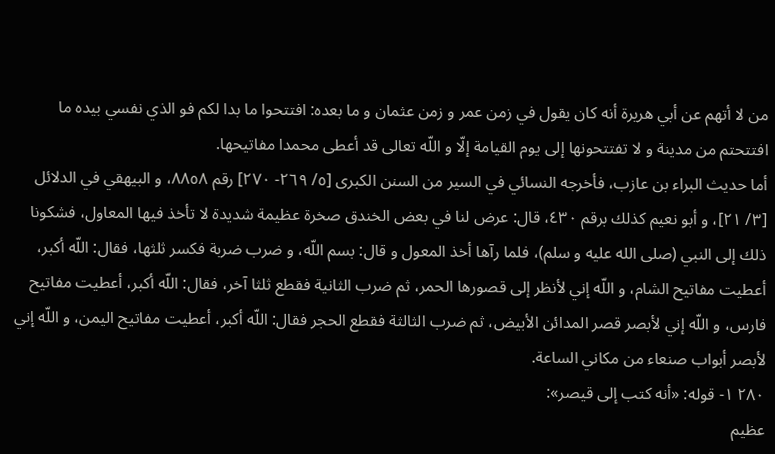من لا أتهم عن أبي هريرة أنه كان يقول في زمن عمر و زمن عثمان و ما بعده: افتتحوا ما بدا لكم فو الذي نفسي بيده ما افتتحتم من مدينة و لا تفتتحونها إلى يوم القيامة إلّا و اللّه تعالى قد أعطى محمدا مفاتيحها.
أما حديث البراء بن عازب، فأخرجه النسائي في السير من السنن الكبرى [٥/ ٢٦٩- ٢٧٠] رقم ٨٨٥٨، و البيهقي في الدلائل [٣/ ٢١]، و أبو نعيم كذلك برقم ٤٣٠، قال: عرض لنا في بعض الخندق صخرة عظيمة شديدة لا تأخذ فيها المعاول، فشكونا ذلك إلى النبي (صلى الله عليه و سلم)، فلما رآها أخذ المعول و قال: بسم اللّه، و ضرب ضربة فكسر ثلثها، فقال: اللّه أكبر، أعطيت مفاتيح الشام، و اللّه إني لأنظر إلى قصورها الحمر، ثم ضرب الثانية فقطع ثلثا آخر، فقال: اللّه أكبر، أعطيت مفاتيح فارس، و اللّه إني لأبصر قصر المدائن الأبيض، ثم ضرب الثالثة فقطع الحجر فقال: اللّه أكبر، أعطيت مفاتيح اليمن، و اللّه إني لأبصر أبواب صنعاء من مكاني الساعة.
٢٨٠ ١- قوله: «أنه كتب إلى قيصر»:
عظيم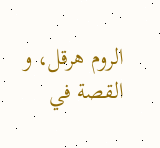الروم هرقل، و القصة في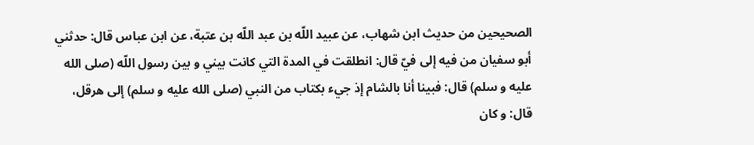الصحيحين من حديث ابن شهاب، عن عبيد اللّه بن عبد اللّه بن عتبة، عن ابن عباس قال: حدثني أبو سفيان من فيه إلى فيّ قال: انطلقت في المدة التي كانت بيني و بين رسول اللّه (صلى الله عليه و سلم) قال: فبينا أنا بالشام إذ جيء بكتاب من النبي (صلى الله عليه و سلم) إلى هرقل، قال: و كان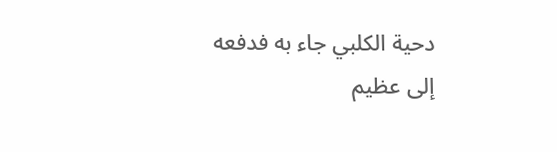دحية الكلبي جاء به فدفعه إلى عظيم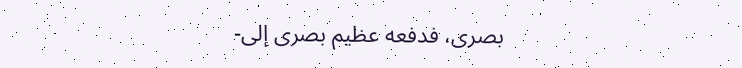بصرى، فدفعه عظيم بصرى إلى-